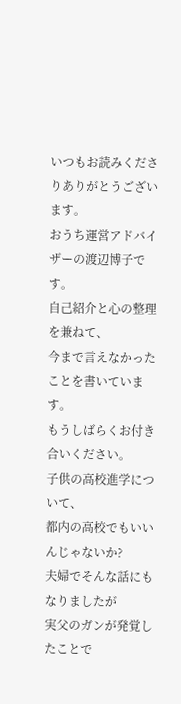いつもお読みくださりありがとうございます。
おうち運営アドバイザーの渡辺博子です。
自己紹介と心の整理を兼ねて、
今まで言えなかったことを書いています。
もうしばらくお付き合いください。
子供の高校進学について、
都内の高校でもいいんじゃないか?
夫婦でそんな話にもなりましたが
実父のガンが発覚したことで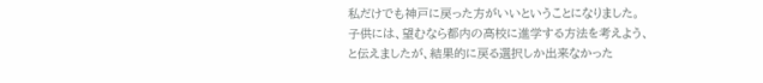私だけでも神戸に戻った方がいいということになりました。
子供には、望むなら都内の高校に進学する方法を考えよう、
と伝えましたが、結果的に戻る選択しか出来なかった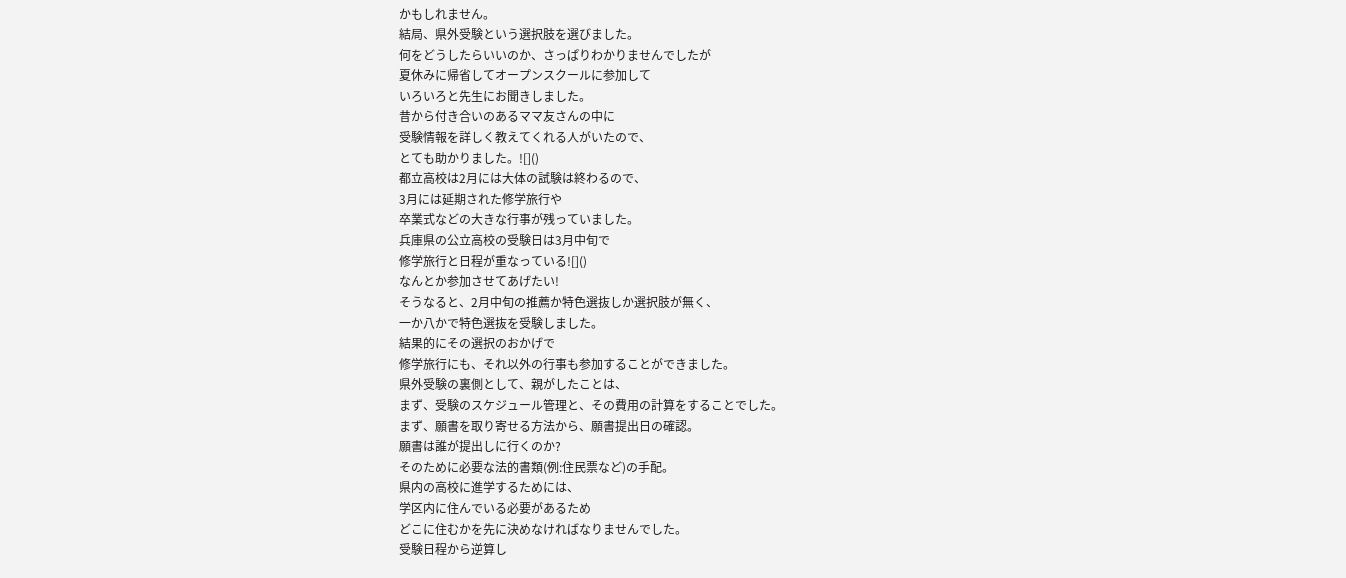かもしれません。
結局、県外受験という選択肢を選びました。
何をどうしたらいいのか、さっぱりわかりませんでしたが
夏休みに帰省してオープンスクールに参加して
いろいろと先生にお聞きしました。
昔から付き合いのあるママ友さんの中に
受験情報を詳しく教えてくれる人がいたので、
とても助かりました。![]()
都立高校は2月には大体の試験は終わるので、
3月には延期された修学旅行や
卒業式などの大きな行事が残っていました。
兵庫県の公立高校の受験日は3月中旬で
修学旅行と日程が重なっている![]()
なんとか参加させてあげたい!
そうなると、2月中旬の推薦か特色選抜しか選択肢が無く、
一か八かで特色選抜を受験しました。
結果的にその選択のおかげで
修学旅行にも、それ以外の行事も参加することができました。
県外受験の裏側として、親がしたことは、
まず、受験のスケジュール管理と、その費用の計算をすることでした。
まず、願書を取り寄せる方法から、願書提出日の確認。
願書は誰が提出しに行くのか?
そのために必要な法的書類(例:住民票など)の手配。
県内の高校に進学するためには、
学区内に住んでいる必要があるため
どこに住むかを先に決めなければなりませんでした。
受験日程から逆算し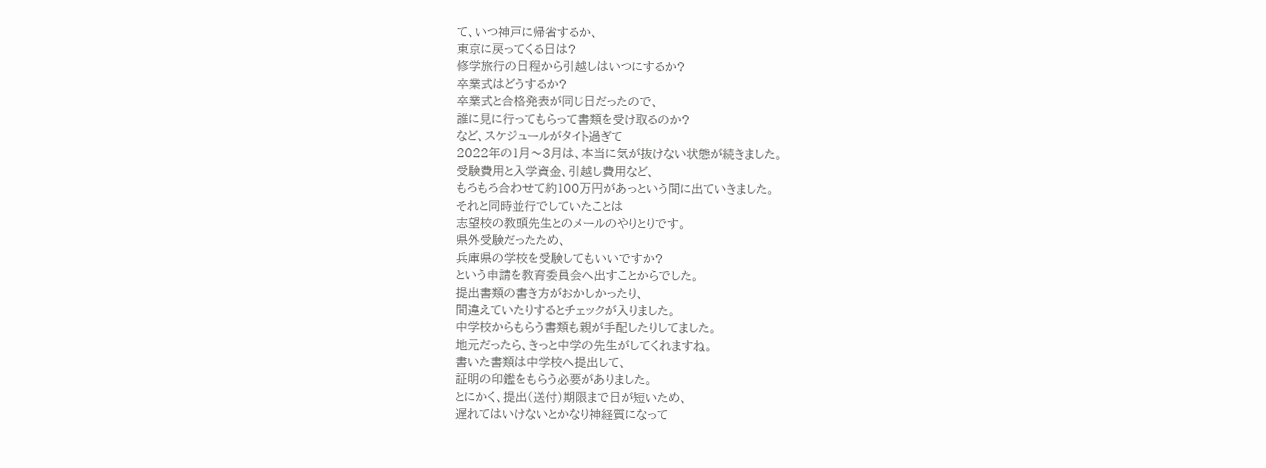て、いつ神戸に帰省するか、
東京に戻ってくる日は?
修学旅行の日程から引越しはいつにするか?
卒業式はどうするか?
卒業式と合格発表が同じ日だったので、
誰に見に行ってもらって書類を受け取るのか?
など、スケジュールがタイト過ぎて
2022年の1月〜3月は、本当に気が抜けない状態が続きました。
受験費用と入学資金、引越し費用など、
もろもろ合わせて約100万円があっという間に出ていきました。
それと同時並行でしていたことは
志望校の教頭先生とのメールのやりとりです。
県外受験だったため、
兵庫県の学校を受験してもいいですか?
という申請を教育委員会へ出すことからでした。
提出書類の書き方がおかしかったり、
間違えていたりするとチェックが入りました。
中学校からもらう書類も親が手配したりしてました。
地元だったら、きっと中学の先生がしてくれますね。
書いた書類は中学校へ提出して、
証明の印鑑をもらう必要がありました。
とにかく、提出(送付)期限まで日が短いため、
遅れてはいけないとかなり神経質になって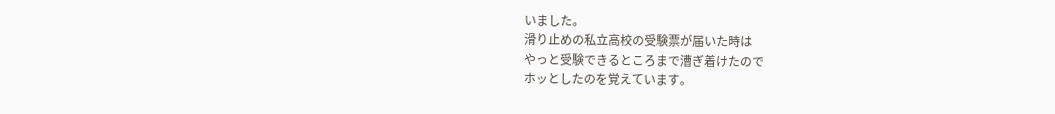いました。
滑り止めの私立高校の受験票が届いた時は
やっと受験できるところまで漕ぎ着けたので
ホッとしたのを覚えています。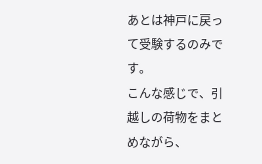あとは神戸に戻って受験するのみです。
こんな感じで、引越しの荷物をまとめながら、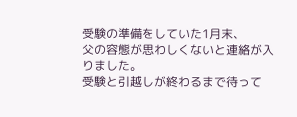受験の準備をしていた1月末、
父の容態が思わしくないと連絡が入りました。
受験と引越しが終わるまで待って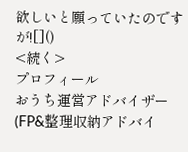欲しいと願っていたのですが![]()
<続く>
プロフィール
おうち運営アドバイザー
(FP&整理収納アドバイ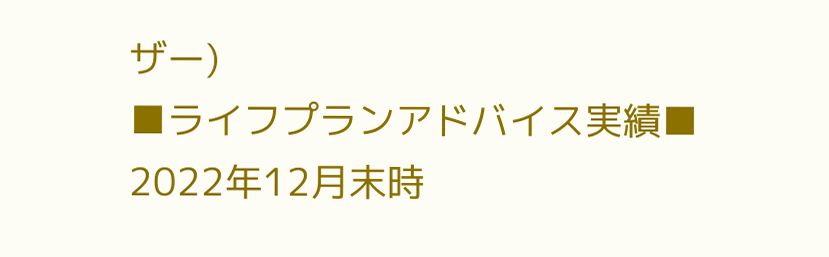ザー)
■ライフプランアドバイス実績■
2022年12月末時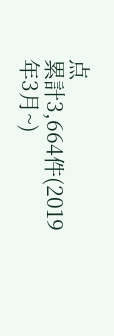点
累計3,664件(2019年3月~)